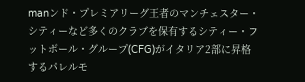manンド・プレミアリーグ王者のマンチェスター・シティーなど多くのクラブを保有するシティー・フットボール・グループ(CFG)がイタリア2部に昇格するパレルモ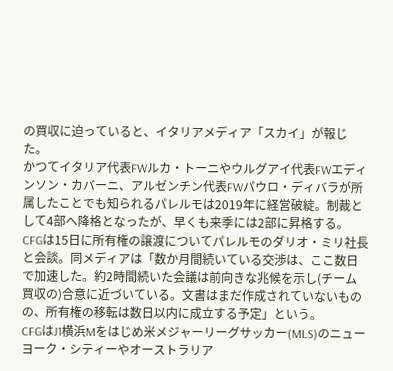の買収に迫っていると、イタリアメディア「スカイ」が報じた。
かつてイタリア代表FWルカ・トーニやウルグアイ代表FWエディンソン・カバーニ、アルゼンチン代表FWパウロ・ディバラが所属したことでも知られるパレルモは2019年に経営破綻。制裁として4部へ降格となったが、早くも来季には2部に昇格する。
CFGは15日に所有権の譲渡についてパレルモのダリオ・ミリ社長と会談。同メディアは「数か月間続いている交渉は、ここ数日で加速した。約2時間続いた会議は前向きな兆候を示し(チーム買収の)合意に近づいている。文書はまだ作成されていないものの、所有権の移転は数日以内に成立する予定」という。
CFGはJ1横浜Mをはじめ米メジャーリーグサッカー(MLS)のニューヨーク・シティーやオーストラリア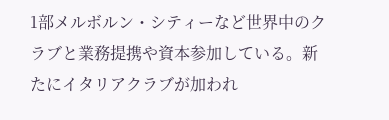1部メルボルン・シティーなど世界中のクラブと業務提携や資本参加している。新たにイタリアクラブが加われ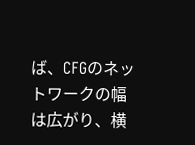ば、CFGのネットワークの幅は広がり、横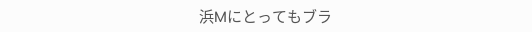浜Mにとってもブラ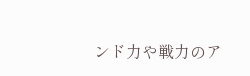ンド力や戦力のア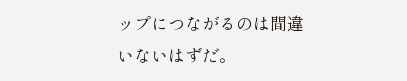ップにつながるのは間違いないはずだ。